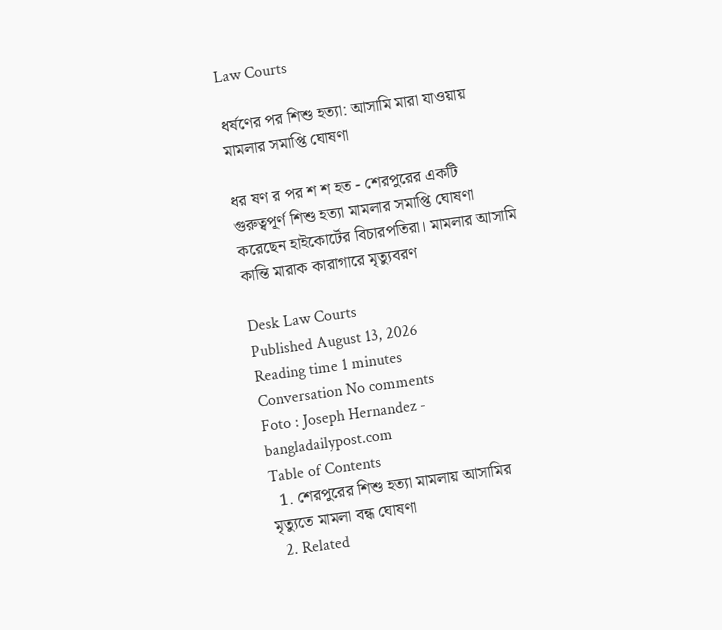Law Courts

ধর্ষণের পর শিশু হত্যা: আসামি মারা যাওয়ায় মামলার সমাপ্তি ঘোষণা

ধর ষণ র পর শ শ হত - শেরপুরের একটি গুরুত্বপূর্ণ শিশু হত্যা মামলার সমাপ্তি ঘোষণা করেছেন হাইকোর্টের বিচারপতিরা। মামলার আসামি কান্তি মারাক কারাগারে মৃত্যুবরণ

Desk Law Courts
Published August 13, 2026
Reading time 1 minutes
Conversation No comments
Foto : Joseph Hernandez - bangladailypost.com
Table of Contents
  1. শেরপুরের শিশু হত্যা মামলায় আসামির মৃত্যুতে মামলা বন্ধ ঘোষণা
  2. Related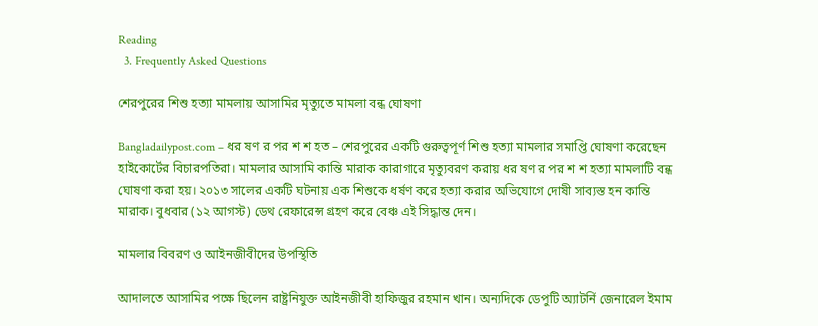Reading
  3. Frequently Asked Questions

শেরপুরের শিশু হত্যা মামলায় আসামির মৃত্যুতে মামলা বন্ধ ঘোষণা

Bangladailypost.com – ধর ষণ র পর শ শ হত – শেরপুরের একটি গুরুত্বপূর্ণ শিশু হত্যা মামলার সমাপ্তি ঘোষণা করেছেন হাইকোর্টের বিচারপতিরা। মামলার আসামি কান্তি মারাক কারাগারে মৃত্যুবরণ করায় ধর ষণ র পর শ শ হত্যা মামলাটি বন্ধ ঘোষণা করা হয়। ২০১৩ সালের একটি ঘটনায় এক শিশুকে ধর্ষণ করে হত্যা করার অভিযোগে দোষী সাব্যস্ত হন কান্তি মারাক। বুধবার (১২ আগস্ট) ডেথ রেফারেন্স গ্রহণ করে বেঞ্চ এই সিদ্ধান্ত দেন।

মামলার বিবরণ ও আইনজীবীদের উপস্থিতি

আদালতে আসামির পক্ষে ছিলেন রাষ্ট্রনিযুক্ত আইনজীবী হাফিজুর রহমান খান। অন্যদিকে ডেপুটি অ্যাটর্নি জেনারেল ইমাম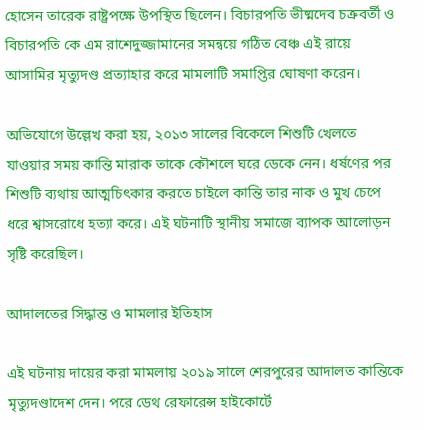হোসেন তারেক রাষ্ট্রপক্ষে উপস্থিত ছিলেন। বিচারপতি ভীষ্মদেব চক্রবর্তী ও বিচারপতি কে এম রাশেদুজ্জামানের সমন্বয়ে গঠিত বেঞ্চ এই রায়ে আসামির মৃত্যুদণ্ড প্রত্যাহার করে মামলাটি সমাপ্তির ঘোষণা করেন।

অভিযোগে উল্লেখ করা হয়, ২০১৩ সালের বিকেলে শিশুটি খেলতে যাওয়ার সময় কান্তি মারাক তাকে কৌশলে ঘরে ডেকে নেন। ধর্ষণের পর শিশুটি ব্যথায় আত্মচিৎকার করতে চাইলে কান্তি তার নাক ও মুখ চেপে ধরে শ্বাসরোধে হত্যা করে। এই ঘটনাটি স্থানীয় সমাজে ব্যাপক আলোড়ন সৃষ্টি করেছিল।

আদালতের সিদ্ধান্ত ও মামলার ইতিহাস

এই ঘটনায় দায়ের করা মামলায় ২০১৯ সালে শেরপুরের আদালত কান্তিকে মৃত্যুদণ্ডাদেশ দেন। পরে ডেথ রেফারেন্স হাইকোর্টে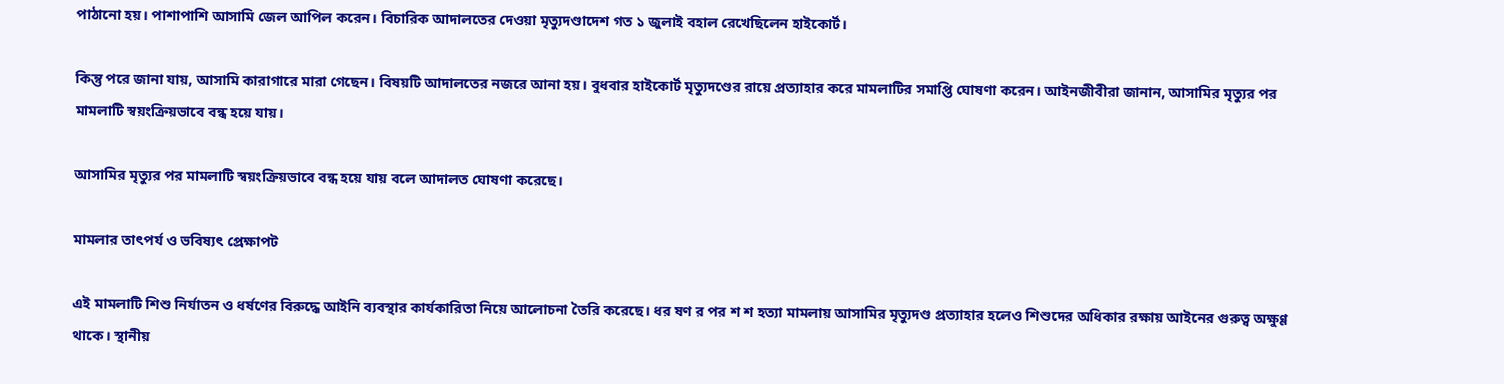পাঠানো হয়। পাশাপাশি আসামি জেল আপিল করেন। বিচারিক আদালতের দেওয়া মৃত্যুদণ্ডাদেশ গত ১ জুলাই বহাল রেখেছিলেন হাইকোর্ট।

কিন্তু পরে জানা যায়, আসামি কারাগারে মারা গেছেন। বিষয়টি আদালতের নজরে আনা হয়। বুধবার হাইকোর্ট মৃত্যুদণ্ডের রায়ে প্রত্যাহার করে মামলাটির সমাপ্তি ঘোষণা করেন। আইনজীবীরা জানান, আসামির মৃত্যুর পর মামলাটি স্বয়ংক্রিয়ভাবে বন্ধ হয়ে যায়।

আসামির মৃত্যুর পর মামলাটি স্বয়ংক্রিয়ভাবে বন্ধ হয়ে যায় বলে আদালত ঘোষণা করেছে।

মামলার তাৎপর্য ও ভবিষ্যৎ প্রেক্ষাপট

এই মামলাটি শিশু নির্যাতন ও ধর্ষণের বিরুদ্ধে আইনি ব্যবস্থার কার্যকারিতা নিয়ে আলোচনা তৈরি করেছে। ধর ষণ র পর শ শ হত্যা মামলায় আসামির মৃত্যুদণ্ড প্রত্যাহার হলেও শিশুদের অধিকার রক্ষায় আইনের গুরুত্ব অক্ষুণ্ণ থাকে। স্থানীয়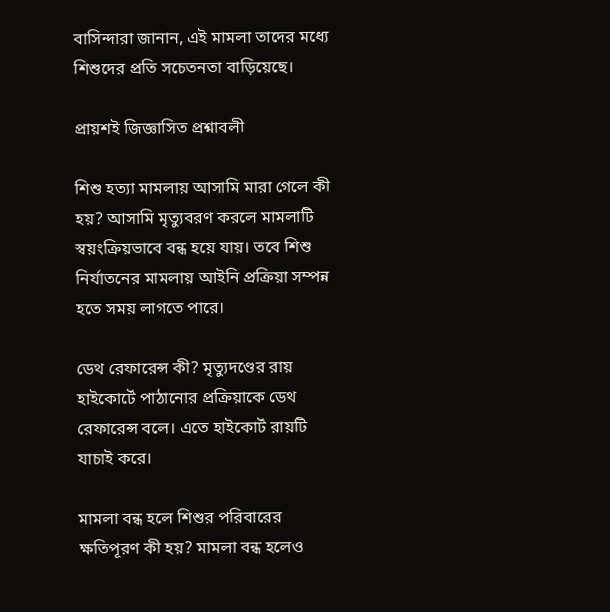বাসিন্দারা জানান, এই মামলা তাদের মধ্যে শিশুদের প্রতি সচেতনতা বাড়িয়েছে।

প্রায়শই জিজ্ঞাসিত প্রশ্নাবলী

শিশু হত্যা মামলায় আসামি মারা গেলে কী হয়? আসামি মৃত্যুবরণ করলে মামলাটি স্বয়ংক্রিয়ভাবে বন্ধ হয়ে যায়। তবে শিশু নির্যাতনের মামলায় আইনি প্রক্রিয়া সম্পন্ন হতে সময় লাগতে পারে।

ডেথ রেফারেন্স কী? মৃত্যুদণ্ডের রায় হাইকোর্টে পাঠানোর প্রক্রিয়াকে ডেথ রেফারেন্স বলে। এতে হাইকোর্ট রায়টি যাচাই করে।

মামলা বন্ধ হলে শিশুর পরিবারের ক্ষতিপূরণ কী হয়? মামলা বন্ধ হলেও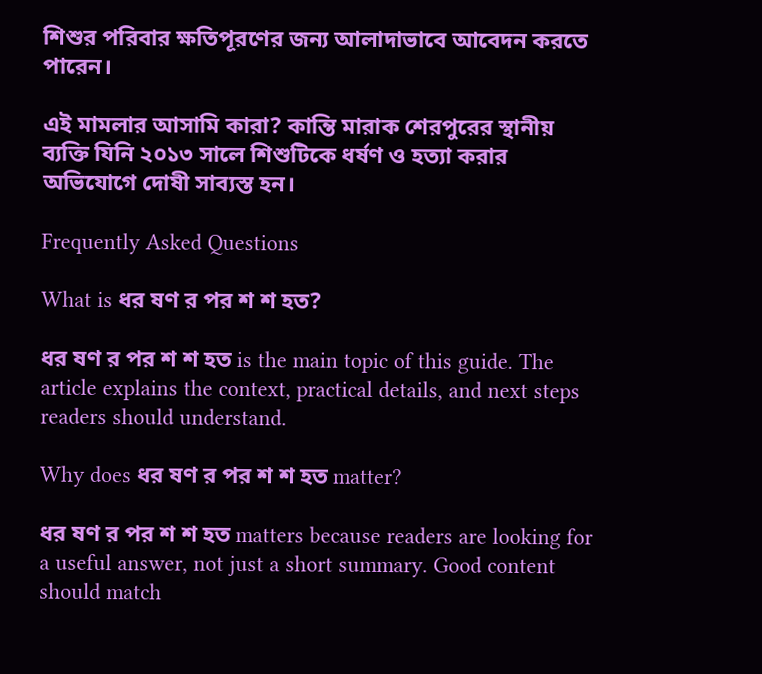শিশুর পরিবার ক্ষতিপূরণের জন্য আলাদাভাবে আবেদন করতে পারেন।

এই মামলার আসামি কারা? কান্তি মারাক শেরপুরের স্থানীয় ব্যক্তি যিনি ২০১৩ সালে শিশুটিকে ধর্ষণ ও হত্যা করার অভিযোগে দোষী সাব্যস্ত হন।

Frequently Asked Questions

What is ধর ষণ র পর শ শ হত?

ধর ষণ র পর শ শ হত is the main topic of this guide. The article explains the context, practical details, and next steps readers should understand.

Why does ধর ষণ র পর শ শ হত matter?

ধর ষণ র পর শ শ হত matters because readers are looking for a useful answer, not just a short summary. Good content should match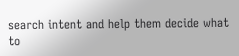search intent and help them decide what to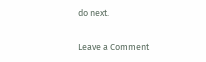do next.

Leave a Comment